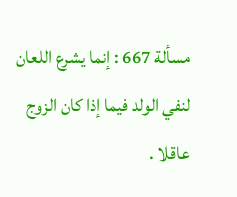مسألة 667 : إنما يشرع اللعان لنفي الولد فيما إذا كان الزوج عاقلا .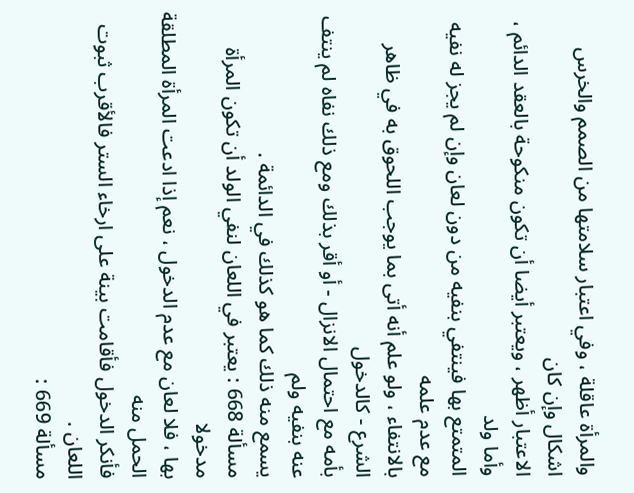والمرأة عاقلة ، وفي اعتبار سلامتها من الصمم والخرس اشكال وإن كان
الاعتبار أظهر ، ويعتبر أيضا أن تكون منكوحة بالعقد الدائم ، وأما ولد
المتمتع بها فينتفي بنفيه من دون لعان وإن لم يجز له نفيه مع عدم علمه
بالانتفاء ، ولو علم أنه أتى بما يوجب اللحوق به في ظاهر الشرع - كالدخول
بأمه مع احتمال الانزال - أو أقر بذلك ومع ذلك نفاه لم ينتف عنه بنفيه ولم
يسمع منه ذلك كما هو كذلك في الدائمة .
مسألة 668 : يعتبر في اللعان لنفي الولد أن تكون المرأة مدخولا
بها ، فلا لعان مع عدم الدخول ، نعم إذا ادعت المرأة المطلقة الحمل منه
فأنكر الدخول فأقامت بينة على ارخاء الستر فالأقرب ثبوت اللعان .
مسألة 669 :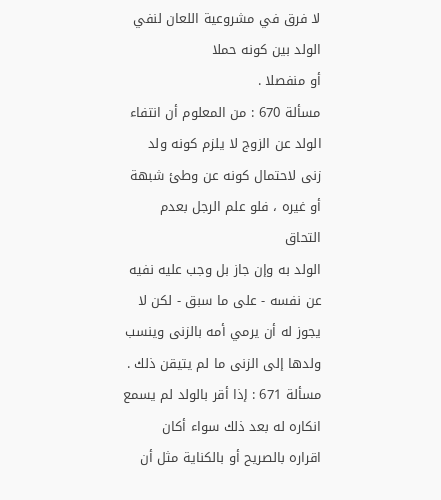لا فرق في مشروعية اللعان لنفي الولد بين كونه حملا
أو منفصلا .
مسألة 670 : من المعلوم أن انتفاء الولد عن الزوج لا يلزم كونه ولد
زنى لاحتمال كونه عن وطئ شبهة أو غيره ، فلو علم الرجل بعدم التحاق
الولد به وإن جاز بل وجب عليه نفيه عن نفسه - على ما سبق - لكن لا
يجوز له أن يرمي أمه بالزنى وينسب ولدها إلى الزنى ما لم يتيقن ذلك .
مسألة 671 : إذا أقر بالولد لم يسمع انكاره له بعد ذلك سواء أكان
اقراره بالصريح أو بالكناية مثل أن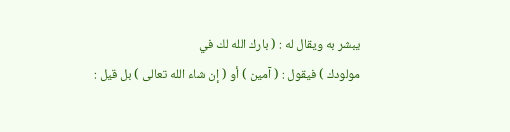يبشر به ويقال له : ( بارك الله لك في
مولودك ) فيقول : ( آمين ) أو ( إن شاء الله تعالى ) بل قيل :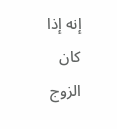إنه إذا كان الزوج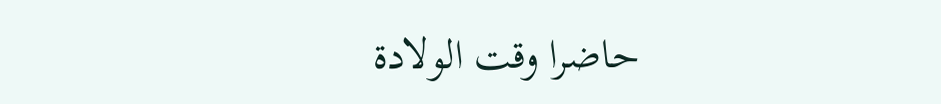حاضرا وقت الولادة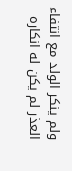ولم ينكر الولد مع انتفاء العذر لم يكن له انكاره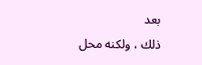بعد
ذلك ، ولكنه محل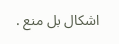اشكال بل منع .